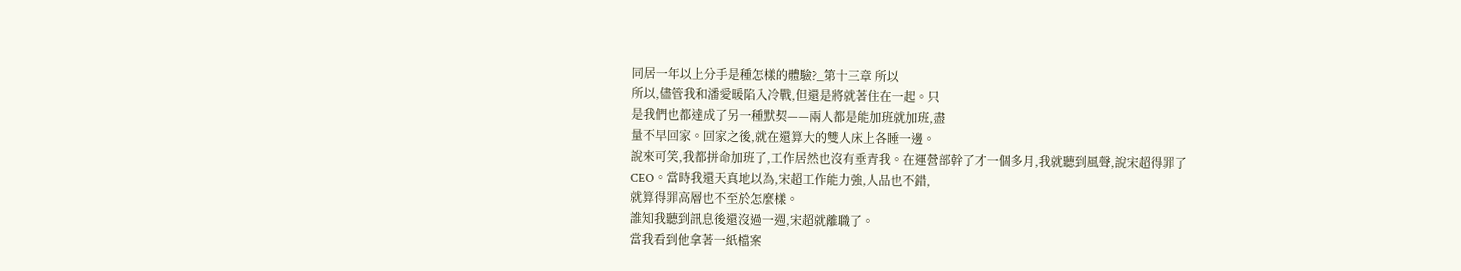同居一年以上分手是種怎樣的體驗?_第十三章 所以
所以,儘管我和潘愛暖陷入冷戰,但還是將就著住在一起。只
是我們也都達成了另一種默契——兩人都是能加班就加班,盡
量不早回家。回家之後,就在還算大的雙人床上各睡一邊。
說來可笑,我都拼命加班了,工作居然也沒有垂青我。在運營部幹了才一個多月,我就聽到風聲,說宋超得罪了
CEO。當時我還天真地以為,宋超工作能力強,人品也不錯,
就算得罪高層也不至於怎麼樣。
誰知我聽到訊息後還沒過一週,宋超就離職了。
當我看到他拿著一紙檔案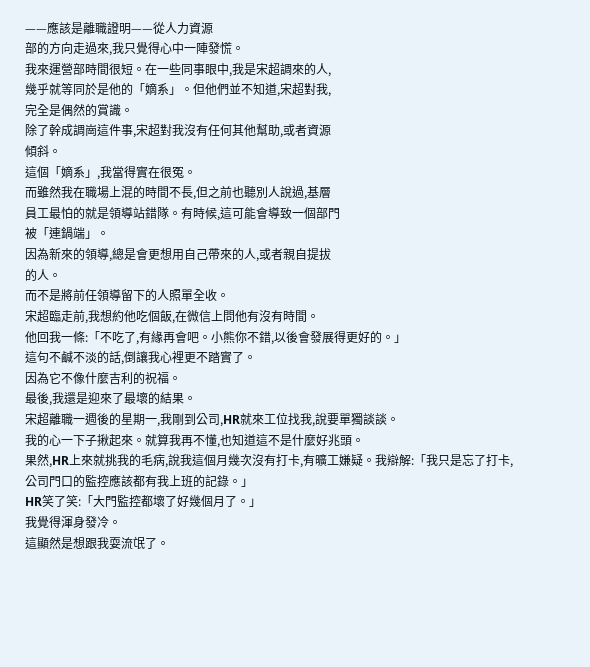——應該是離職證明——從人力資源
部的方向走過來,我只覺得心中一陣發慌。
我來運營部時間很短。在一些同事眼中,我是宋超調來的人,
幾乎就等同於是他的「嫡系」。但他們並不知道,宋超對我,
完全是偶然的賞識。
除了幹成調崗這件事,宋超對我沒有任何其他幫助,或者資源
傾斜。
這個「嫡系」,我當得實在很冤。
而雖然我在職場上混的時間不長,但之前也聽別人說過,基層
員工最怕的就是領導站錯隊。有時候,這可能會導致一個部門
被「連鍋端」。
因為新來的領導,總是會更想用自己帶來的人,或者親自提拔
的人。
而不是將前任領導留下的人照單全收。
宋超臨走前,我想約他吃個飯,在微信上問他有沒有時間。
他回我一條:「不吃了,有緣再會吧。小熊你不錯,以後會發展得更好的。」
這句不鹹不淡的話,倒讓我心裡更不踏實了。
因為它不像什麼吉利的祝福。
最後,我還是迎來了最壞的結果。
宋超離職一週後的星期一,我剛到公司,HR就來工位找我,說要單獨談談。
我的心一下子揪起來。就算我再不懂,也知道這不是什麼好兆頭。
果然,HR上來就挑我的毛病,說我這個月幾次沒有打卡,有曠工嫌疑。我辯解:「我只是忘了打卡,公司門口的監控應該都有我上班的記錄。」
HR笑了笑:「大門監控都壞了好幾個月了。」
我覺得渾身發冷。
這顯然是想跟我耍流氓了。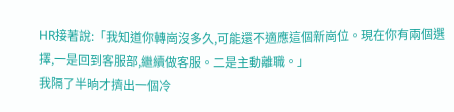HR接著說:「我知道你轉崗沒多久,可能還不適應這個新崗位。現在你有兩個選擇,一是回到客服部,繼續做客服。二是主動離職。」
我隔了半晌才擠出一個冷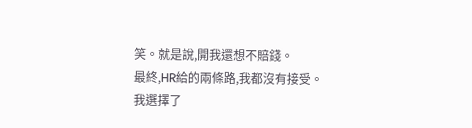笑。就是說,開我還想不賠錢。
最終,HR給的兩條路,我都沒有接受。
我選擇了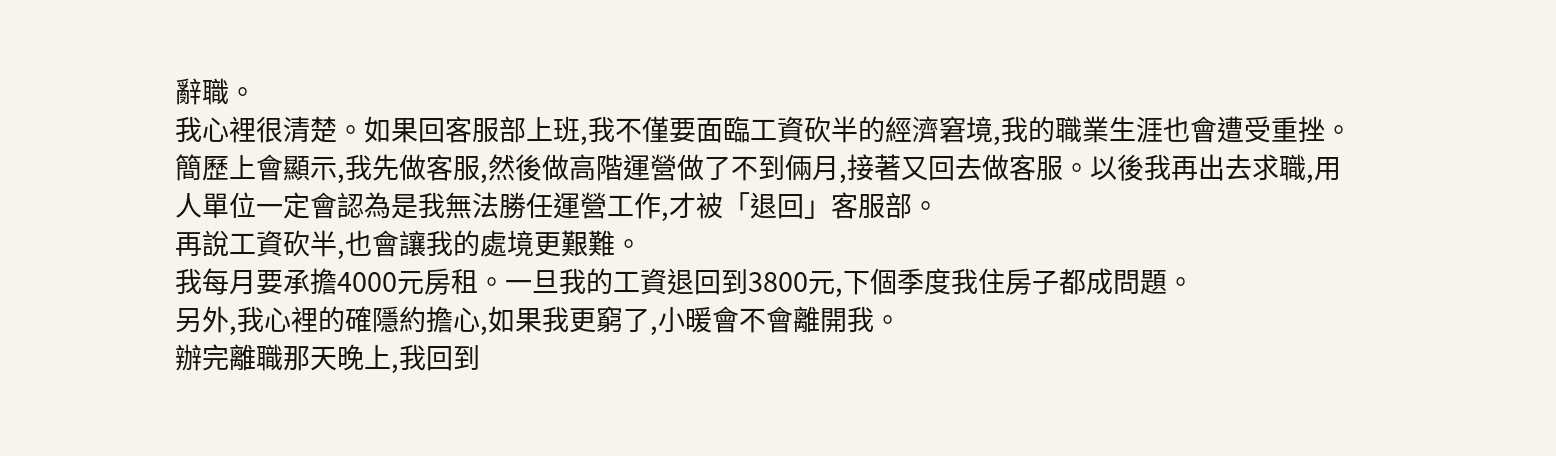辭職。
我心裡很清楚。如果回客服部上班,我不僅要面臨工資砍半的經濟窘境,我的職業生涯也會遭受重挫。
簡歷上會顯示,我先做客服,然後做高階運營做了不到倆月,接著又回去做客服。以後我再出去求職,用人單位一定會認為是我無法勝任運營工作,才被「退回」客服部。
再說工資砍半,也會讓我的處境更艱難。
我每月要承擔4000元房租。一旦我的工資退回到3800元,下個季度我住房子都成問題。
另外,我心裡的確隱約擔心,如果我更窮了,小暖會不會離開我。
辦完離職那天晚上,我回到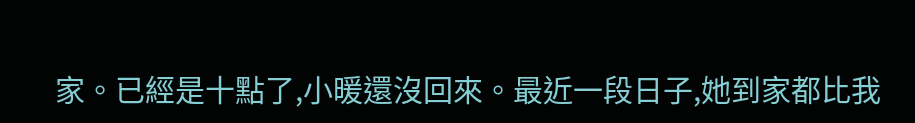家。已經是十點了,小暖還沒回來。最近一段日子,她到家都比我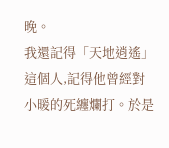晚。
我還記得「天地逍遙」這個人,記得他曾經對小暖的死纏爛打。於是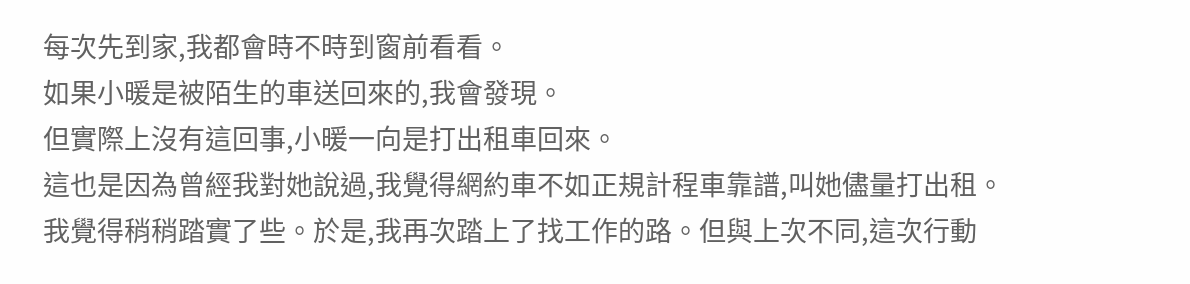每次先到家,我都會時不時到窗前看看。
如果小暖是被陌生的車送回來的,我會發現。
但實際上沒有這回事,小暖一向是打出租車回來。
這也是因為曾經我對她說過,我覺得網約車不如正規計程車靠譜,叫她儘量打出租。
我覺得稍稍踏實了些。於是,我再次踏上了找工作的路。但與上次不同,這次行動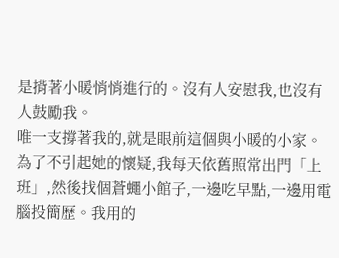是揹著小暖悄悄進行的。沒有人安慰我,也沒有人鼓勵我。
唯一支撐著我的,就是眼前這個與小暖的小家。
為了不引起她的懷疑,我每天依舊照常出門「上班」,然後找個蒼蠅小館子,一邊吃早點,一邊用電腦投簡歷。我用的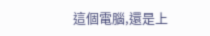這個電腦,還是上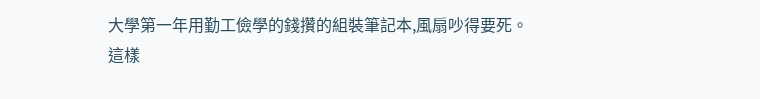大學第一年用勤工儉學的錢攢的組裝筆記本,風扇吵得要死。
這樣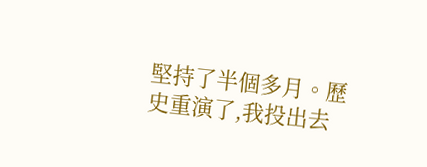堅持了半個多月。歷史重演了,我投出去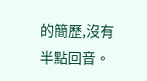的簡歷,沒有半點回音。